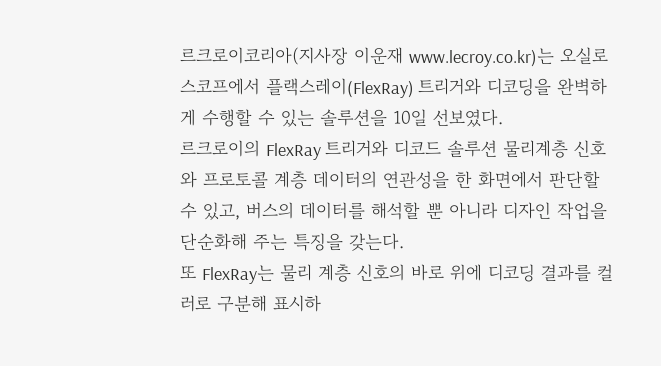르크로이코리아(지사장 이운재 www.lecroy.co.kr)는 오실로스코프에서 플랙스레이(FlexRay) 트리거와 디코딩을 완벽하게 수행할 수 있는 솔루션을 10일 선보였다.
르크로이의 FlexRay 트리거와 디코드 솔루션 물리계층 신호와 프로토콜 계층 데이터의 연관성을 한 화면에서 판단할 수 있고, 버스의 데이터를 해석할 뿐 아니라 디자인 작업을 단순화해 주는 특징을 갖는다.
또 FlexRay는 물리 계층 신호의 바로 위에 디코딩 결과를 컬러로 구분해 표시하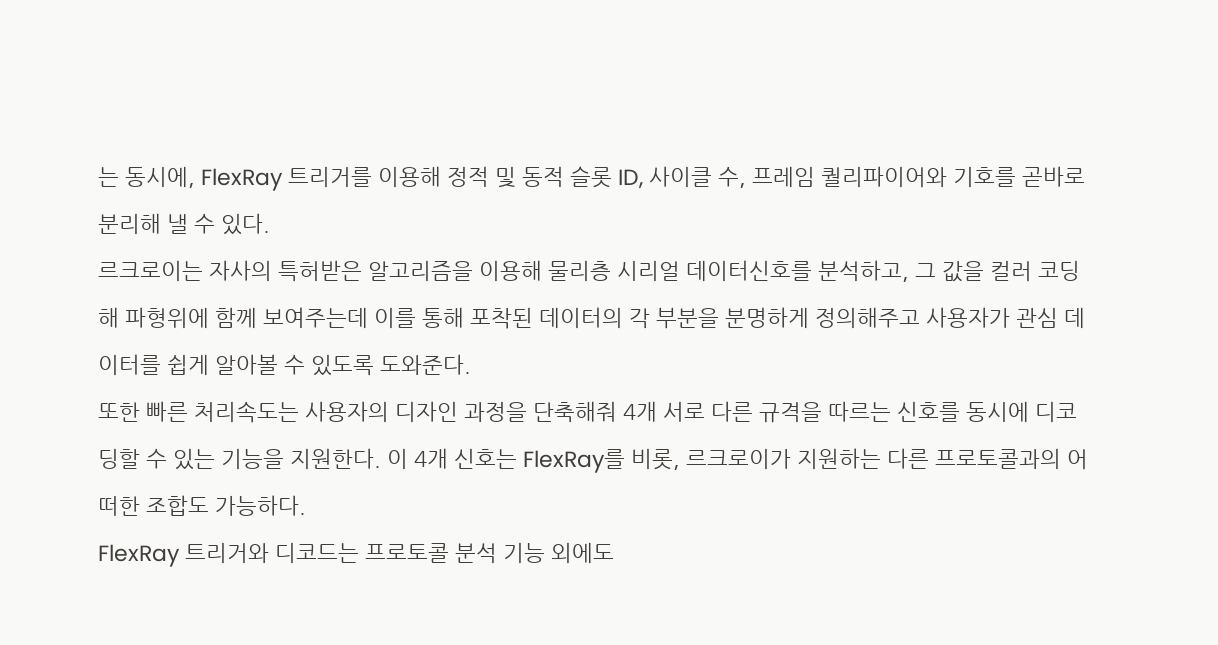는 동시에, FlexRay 트리거를 이용해 정적 및 동적 슬롯 ID, 사이클 수, 프레임 퀄리파이어와 기호를 곧바로 분리해 낼 수 있다.
르크로이는 자사의 특허받은 알고리즘을 이용해 물리층 시리얼 데이터신호를 분석하고, 그 값을 컬러 코딩해 파형위에 함께 보여주는데 이를 통해 포착된 데이터의 각 부분을 분명하게 정의해주고 사용자가 관심 데이터를 쉽게 알아볼 수 있도록 도와준다.
또한 빠른 처리속도는 사용자의 디자인 과정을 단축해줘 4개 서로 다른 규격을 따르는 신호를 동시에 디코딩할 수 있는 기능을 지원한다. 이 4개 신호는 FlexRay를 비롯, 르크로이가 지원하는 다른 프로토콜과의 어떠한 조합도 가능하다.
FlexRay 트리거와 디코드는 프로토콜 분석 기능 외에도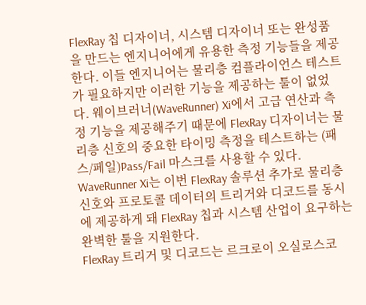FlexRay 칩 디자이너, 시스템 디자이너 또는 완성품을 만드는 엔지니어에게 유용한 측정 기능들을 제공한다. 이들 엔지니어는 물리층 컴플라이언스 테스트가 필요하지만 이러한 기능을 제공하는 툴이 없었다. 웨이브러너(WaveRunner) Xi에서 고급 연산과 측정 기능을 제공해주기 때문에 FlexRay 디자이너는 물리층 신호의 중요한 타이밍 측정을 테스트하는 (패스/페일)Pass/Fail 마스크를 사용할 수 있다. WaveRunner Xi는 이번 FlexRay 솔루션 추가로 물리층 신호와 프로토콜 데이터의 트리거와 디코드를 동시에 제공하게 돼 FlexRay 칩과 시스템 산업이 요구하는 완벽한 툴을 지원한다.
FlexRay 트리거 및 디코드는 르크로이 오실로스코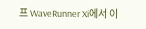프 WaveRunner Xi에서 이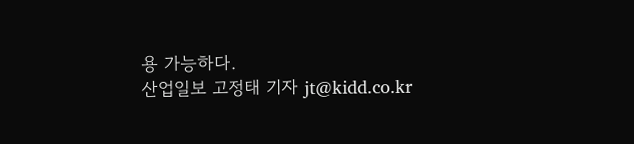용 가능하다.
산업일보 고정태 기자 jt@kidd.co.kr